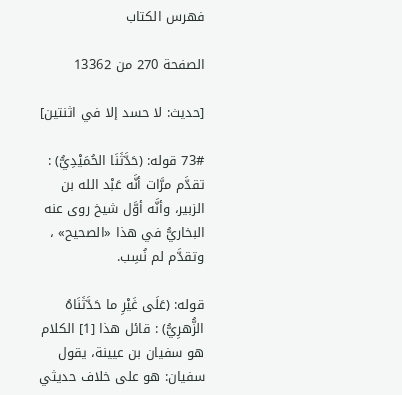فهرس الكتاب

الصفحة 270 من 13362

[حديث: لا حسد إلا في اثنتين]

73# قوله: (حَدَّثَنَا الحُمَيْدِيُّ) : تقدَّم مرَّات أنَّه عَبْد الله بن الزبير، وأنَّه أوَّل شيخ روى عنه البخاريُّ في هذا «الصحيح» ، وتقدَّم لم نُسِب.

قوله: (عَلَى غَيْرِ ما حَدَّثَنَاهُ الزُّهرِيُّ) : قائل هذا [1] الكلام هو سفيان بن عيينة، يقول سفيان: هو على خلاف حديثي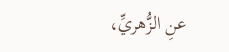عنِ الزُّهريِّ،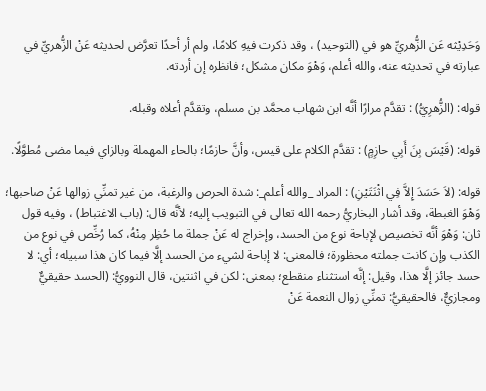وَحَدِيْثه عَن الزُّهريِّ هو في (التوحيد) ، وقد ذكرت فيهِ كلامًا، ولم أر أحدًا تعرَّض لحديثه عَنْ الزُّهريِّ في عبارته في تحديثه عنه، والله أعلم، وَهْوَ مكان مشكل؛ فانظره إن أردته.

قوله: (الزُّهرِيُّ) : تقدَّم مرارًا أنَّه ابن شهاب محمَّد بن مسلم، وتقدَّم أعلاه وقبله.

قوله: (قَيْسَ بِنَ أَبِي حازِمٍ) : تقدَّم الكلام على قيس، وأنَّ حازمًا؛ بالحاء المهملة وبالزاي فيما مضى مُطوَّلًا.

قوله: (لاَ حَسَدَ إِلاَّ فِي اثْنَتَيْنِ) : المراد _والله أعلم_: شدة الحرص والرغبة، من غير تمنِّي زوالها عَنْ صاحبها؛ وَهْوَ الغبطة، وقد أشار البخاريُّ رحمه الله تعالى في التبويب إليه؛ لأنَّه قال: (باب الاغتباط) ، وفيه قول ثان: وَهْوَ أنَّه تخصيص لإباحة نوع من الحسد، وإخراج له عَنْ جملة ما حُظِر مِنْهُ، كما رُخِّص في نوع من الكذب وإن كانت جملته محظورة؛ فالمعنى: لا إباحة لشيء من الحسد إلَّا فيما كان هذا سبيله؛ أي: لا حسد جائز إلَّا هذا، وقيل: إنَّه استثناء منقطع؛ بمعنى: لكن في اثنتين، قال النوويُّ: (الحسد حقيقيٌّ ومجازيٌّ، فالحقيقيُّ: تمنِّي زوال النعمة عَنْ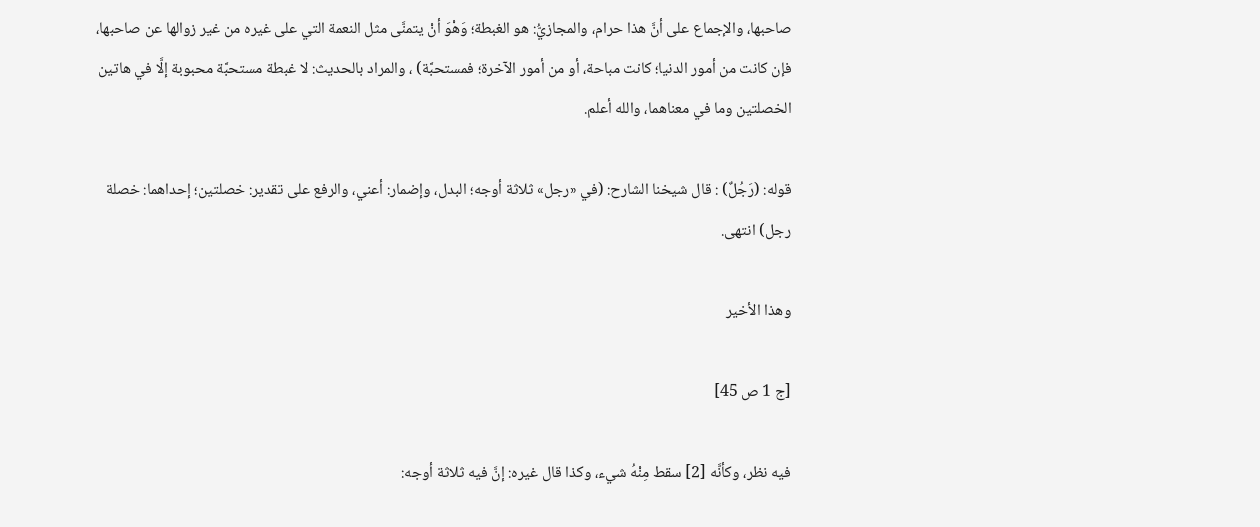صاحبها، والإجماع على أنَّ هذا حرام، والمجازيُّ: هو الغبطة؛ وَهْوَ أنْ يتمنَّى مثل النعمة التي على غيره من غير زوالها عن صاحبها، فإن كانت من أمور الدنيا؛ كانت مباحة، أو من أمور الآخرة؛ فمستحبَّة) ، والمراد بالحديث: لا غبطة مستحبَّة محبوبة إلَّا في هاتين الخصلتين وما في معناهما، والله أعلم.

قوله: (رَجُلٌ) : قال شيخنا الشارح: (في «رجل» ثلاثة أوجه؛ البدل، وإضمار: أعني، والرفع على تقدير: خصلتين؛ إحداهما: خصلة رجل) انتهى.

وهذا الأخير

[ج 1 ص 45]

فيه نظر، وكأنَّه [2] سقط مِنْهُ شيء، وكذا قال غيره: إنَّ فيه ثلاثة أوجه: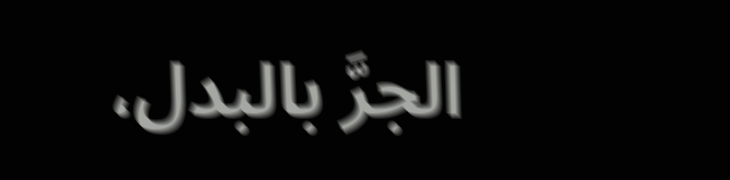الجرَّ بالبدل،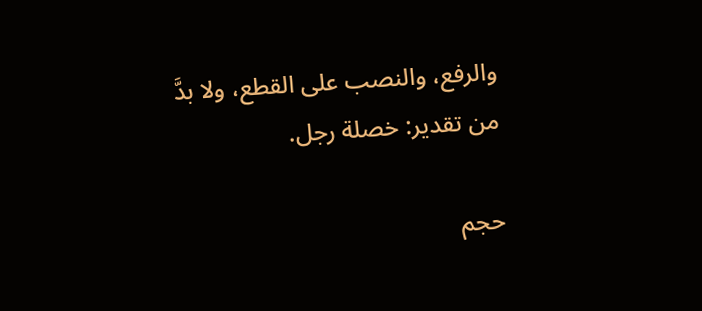والرفع، والنصب على القطع، ولا بدَّ من تقدير: خصلة رجل.

حجم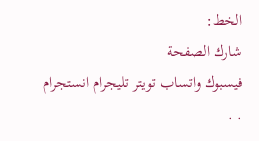الخط:
شارك الصفحة
فيسبوك واتساب تويتر تليجرام انستجرام
. .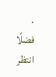.
فضلًا انتظر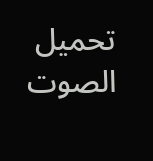تحميل الصوت